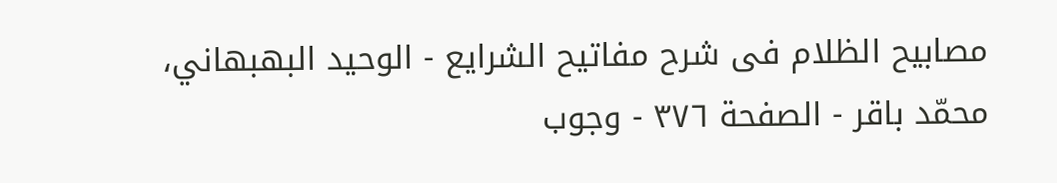مصابيح الظلام فی شرح مفاتیح الشرایع - الوحيد البهبهاني، محمّد باقر - الصفحة ٣٧٦ - وجوب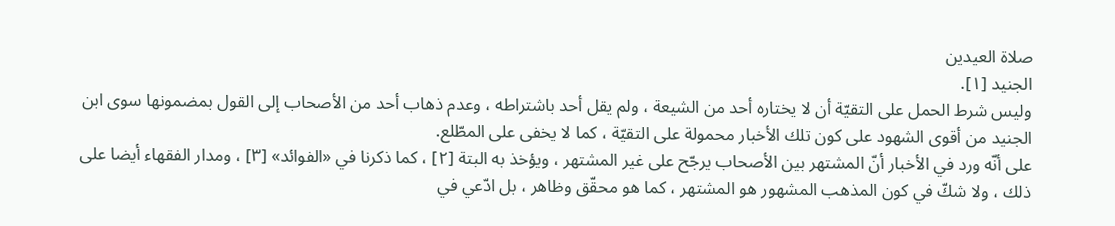صلاة العيدين
الجنيد [١].
وليس شرط الحمل على التقيّة أن لا يختاره أحد من الشيعة ، ولم يقل أحد باشتراطه ، وعدم ذهاب أحد من الأصحاب إلى القول بمضمونها سوى ابن الجنيد من أقوى الشهود على كون تلك الأخبار محمولة على التقيّة ، كما لا يخفى على المطّلع.
على أنّه ورد في الأخبار أنّ المشتهر بين الأصحاب يرجّح على غير المشتهر ، ويؤخذ به البتة [٢] ، كما ذكرنا في «الفوائد» [٣] ، ومدار الفقهاء أيضا على ذلك ، ولا شكّ في كون المذهب المشهور هو المشتهر ، كما هو محقّق وظاهر ، بل ادّعي في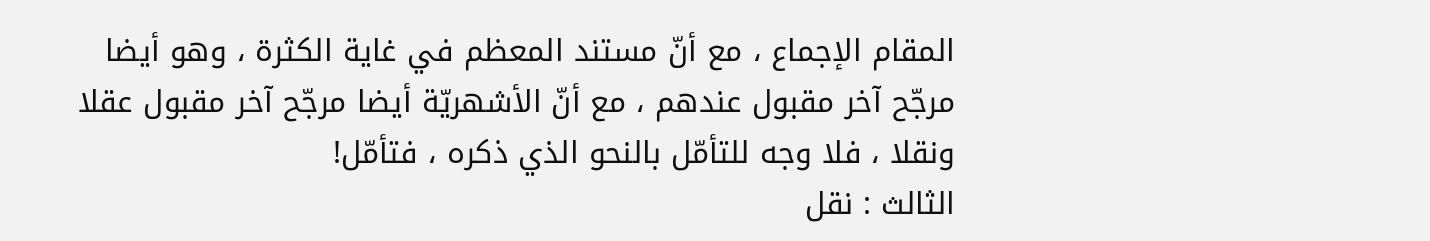المقام الإجماع ، مع أنّ مستند المعظم في غاية الكثرة ، وهو أيضا مرجّح آخر مقبول عندهم ، مع أنّ الأشهريّة أيضا مرجّح آخر مقبول عقلا ونقلا ، فلا وجه للتأمّل بالنحو الذي ذكره ، فتأمّل!
الثالث : نقل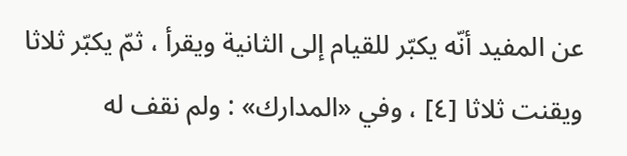عن المفيد أنّه يكبّر للقيام إلى الثانية ويقرأ ، ثمّ يكبّر ثلاثا ويقنت ثلاثا [٤] ، وفي «المدارك» : ولم نقف له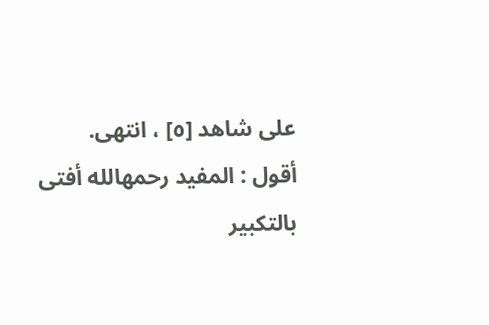على شاهد [٥] ، انتهى.
أقول : المفيد رحمهالله أفتى بالتكبير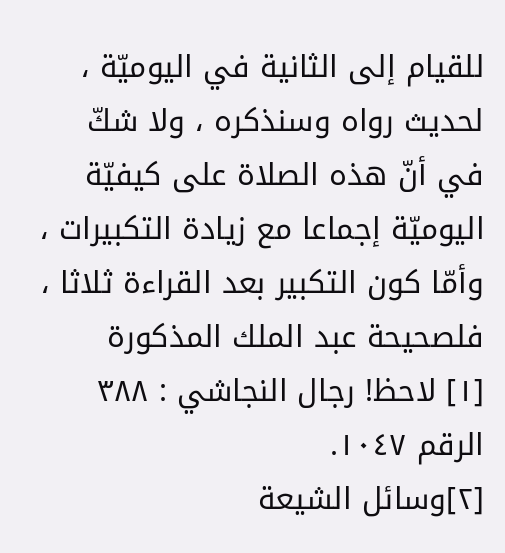للقيام إلى الثانية في اليوميّة ، لحديث رواه وسنذكره ، ولا شكّ في أنّ هذه الصلاة على كيفيّة اليوميّة إجماعا مع زيادة التكبيرات ، وأمّا كون التكبير بعد القراءة ثلاثا ، فلصحيحة عبد الملك المذكورة
[١] لاحظ! رجال النجاشي : ٣٨٨ الرقم ١٠٤٧.
[٢]وسائل الشيعة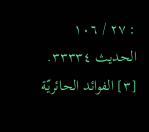: ٢٧ / ١٠٦ الحديث ٣٣٣٣٤.
[٣] الفوائد الحائريّة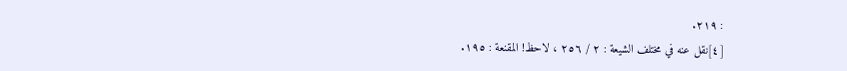: ٢١٩.
[٤]نقل عنه في مختلف الشيعة : ٢ / ٢٥٦ ، لاحظ! المقنعة : ١٩٥.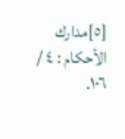[٥]مدارك الأحكام : ٤ / ١٠٦.